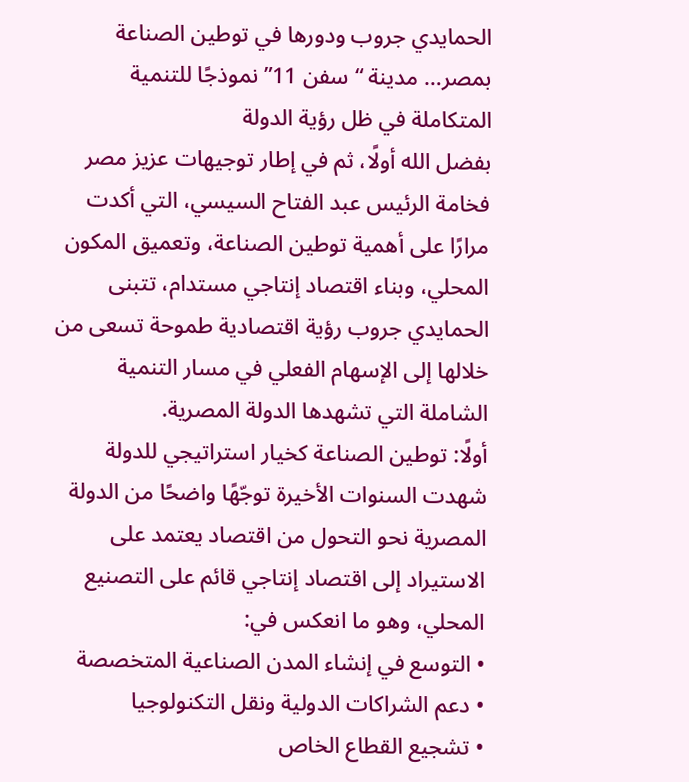الحمايدي جروب ودورها في توطين الصناعة بمصر… مدينة “سفن 11” نموذجًا للتنمية المتكاملة في ظل رؤية الدولة
بفضل الله أولًا، ثم في إطار توجيهات عزيز مصر فخامة الرئيس عبد الفتاح السيسي، التي أكدت مرارًا على أهمية توطين الصناعة، وتعميق المكون المحلي، وبناء اقتصاد إنتاجي مستدام، تتبنى الحمايدي جروب رؤية اقتصادية طموحة تسعى من خلالها إلى الإسهام الفعلي في مسار التنمية الشاملة التي تشهدها الدولة المصرية.
أولًا: توطين الصناعة كخيار استراتيجي للدولة
شهدت السنوات الأخيرة توجّهًا واضحًا من الدولة المصرية نحو التحول من اقتصاد يعتمد على الاستيراد إلى اقتصاد إنتاجي قائم على التصنيع المحلي، وهو ما انعكس في:
• التوسع في إنشاء المدن الصناعية المتخصصة
• دعم الشراكات الدولية ونقل التكنولوجيا
• تشجيع القطاع الخاص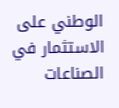الوطني على الاستثمار في الصناعات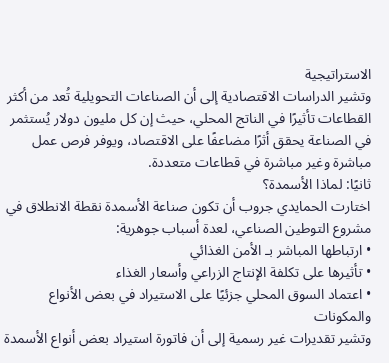الاستراتيجية
وتشير الدراسات الاقتصادية إلى أن الصناعات التحويلية تُعد من أكثر القطاعات تأثيرًا في الناتج المحلي، حيث إن كل مليون دولار يُستثمر في الصناعة يحقق أثرًا مضاعفًا على الاقتصاد، ويوفر فرص عمل مباشرة وغير مباشرة في قطاعات متعددة.
ثانيًا: لماذا الأسمدة؟
اختارت الحمايدي جروب أن تكون صناعة الأسمدة نقطة الانطلاق في مشروع التوطين الصناعي، لعدة أسباب جوهرية:
• ارتباطها المباشر بـ الأمن الغذائي
• تأثيرها على تكلفة الإنتاج الزراعي وأسعار الغذاء
• اعتماد السوق المحلي جزئيًا على الاستيراد في بعض الأنواع والمكونات
وتشير تقديرات غير رسمية إلى أن فاتورة استيراد بعض أنواع الأسمدة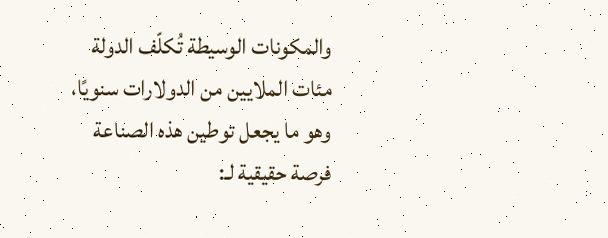والمكونات الوسيطة تُكلّف الدولة مئات الملايين من الدولارات سنويًا، وهو ما يجعل توطين هذه الصناعة فرصة حقيقية لـ: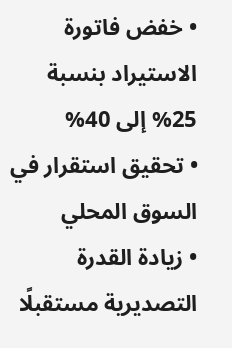• خفض فاتورة الاستيراد بنسبة 25% إلى 40%
• تحقيق استقرار في السوق المحلي
• زيادة القدرة التصديرية مستقبلًا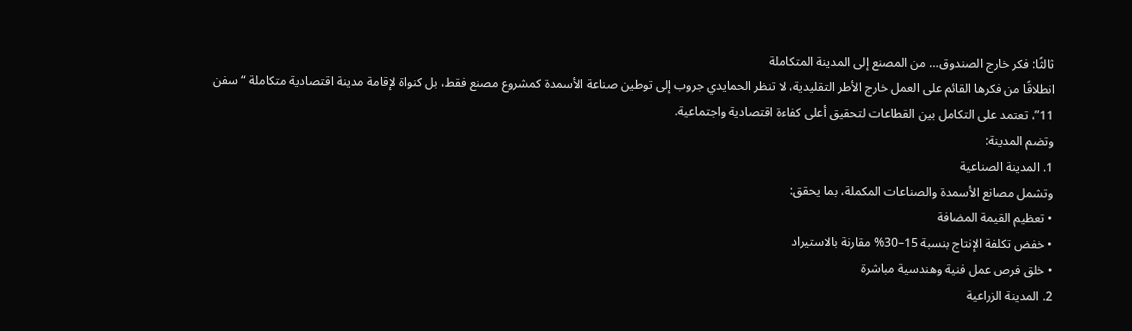ثالثًا: فكر خارج الصندوق… من المصنع إلى المدينة المتكاملة
انطلاقًا من فكرها القائم على العمل خارج الأطر التقليدية، لا تنظر الحمايدي جروب إلى توطين صناعة الأسمدة كمشروع مصنع فقط، بل كنواة لإقامة مدينة اقتصادية متكاملة “سفن 11”، تعتمد على التكامل بين القطاعات لتحقيق أعلى كفاءة اقتصادية واجتماعية.
وتضم المدينة:
1. المدينة الصناعية
وتشمل مصانع الأسمدة والصناعات المكملة، بما يحقق:
• تعظيم القيمة المضافة
• خفض تكلفة الإنتاج بنسبة 15–30% مقارنة بالاستيراد
• خلق فرص عمل فنية وهندسية مباشرة
2. المدينة الزراعية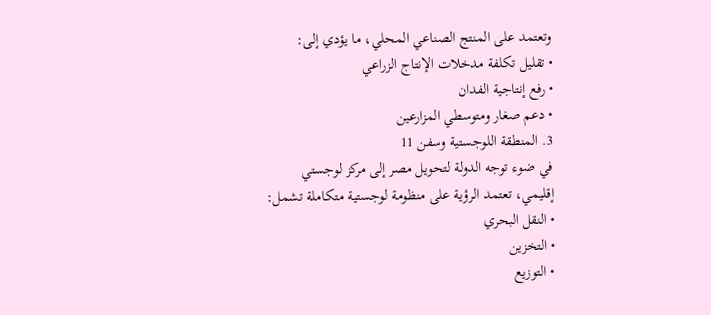وتعتمد على المنتج الصناعي المحلي، ما يؤدي إلى:
• تقليل تكلفة مدخلات الإنتاج الزراعي
• رفع إنتاجية الفدان
• دعم صغار ومتوسطي المزارعين
3. المنطقة اللوجستية وسفن 11
في ضوء توجه الدولة لتحويل مصر إلى مركز لوجستي إقليمي، تعتمد الرؤية على منظومة لوجستية متكاملة تشمل:
• النقل البحري
• التخزين
• التوزيع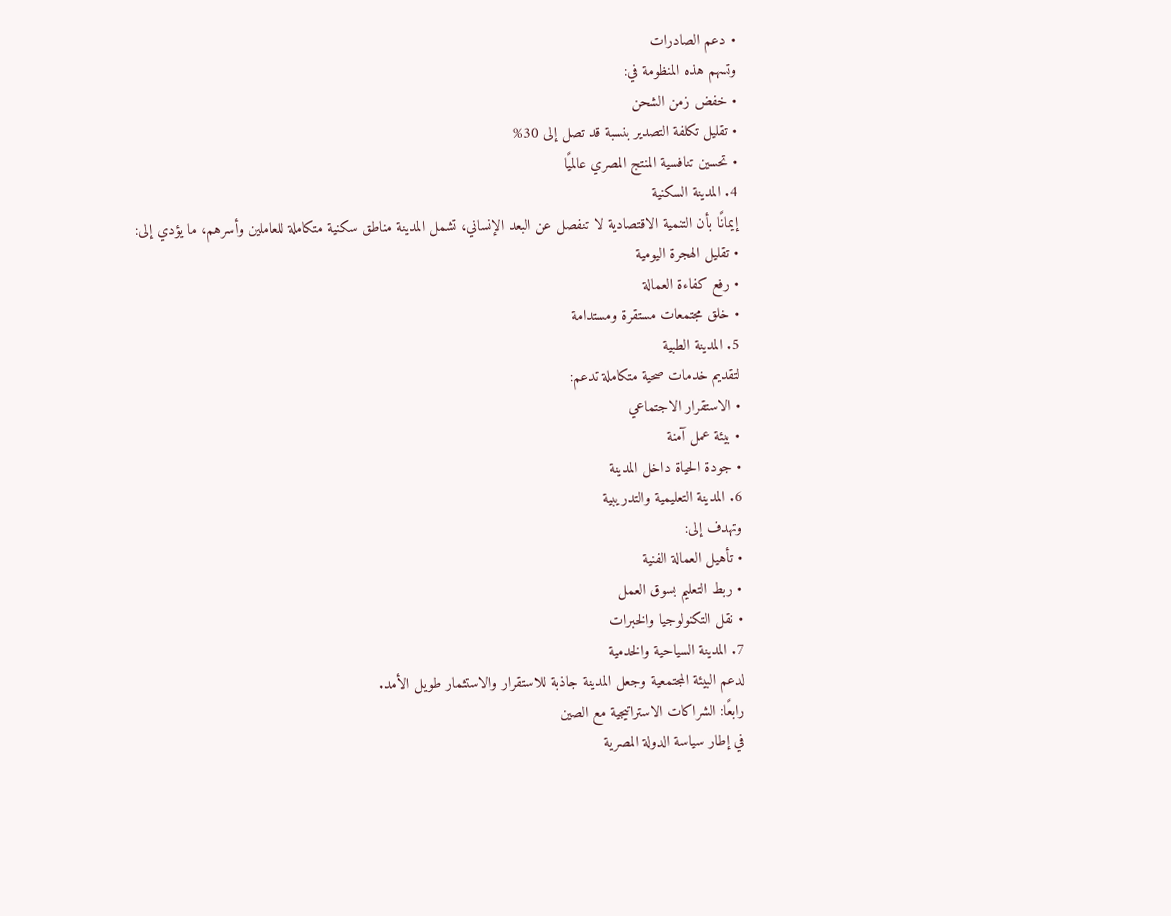• دعم الصادرات
وتسهم هذه المنظومة في:
• خفض زمن الشحن
• تقليل تكلفة التصدير بنسبة قد تصل إلى 30%
• تحسين تنافسية المنتج المصري عالميًا
4. المدينة السكنية
إيمانًا بأن التنمية الاقتصادية لا تنفصل عن البعد الإنساني، تشمل المدينة مناطق سكنية متكاملة للعاملين وأسرهم، ما يؤدي إلى:
• تقليل الهجرة اليومية
• رفع كفاءة العمالة
• خلق مجتمعات مستقرة ومستدامة
5. المدينة الطبية
لتقديم خدمات صحية متكاملة تدعم:
• الاستقرار الاجتماعي
• بيئة عمل آمنة
• جودة الحياة داخل المدينة
6. المدينة التعليمية والتدريبية
وتهدف إلى:
• تأهيل العمالة الفنية
• ربط التعليم بسوق العمل
• نقل التكنولوجيا والخبرات
7. المدينة السياحية والخدمية
لدعم البيئة المجتمعية وجعل المدينة جاذبة للاستقرار والاستثمار طويل الأمد.
رابعًا: الشراكات الاستراتيجية مع الصين
في إطار سياسة الدولة المصرية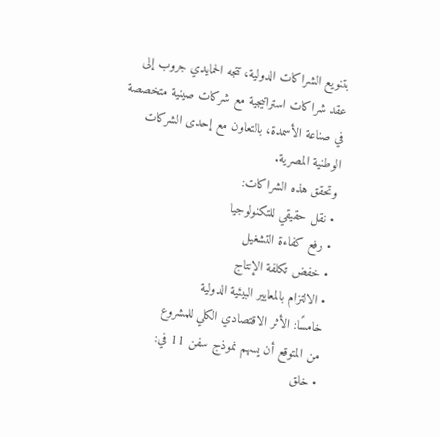بتنويع الشراكات الدولية، تتجه الحمايدي جروب إلى عقد شراكات استراتيجية مع شركات صينية متخصصة في صناعة الأسمدة، بالتعاون مع إحدى الشركات الوطنية المصرية.
وتحقق هذه الشراكات:
• نقل حقيقي للتكنولوجيا
• رفع كفاءة التشغيل
• خفض تكلفة الإنتاج
• الالتزام بالمعايير البيئية الدولية
خامسًا: الأثر الاقتصادي الكلي للمشروع
من المتوقع أن يسهم نموذج سفن 11 في:
• خلق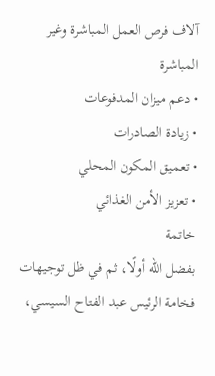آلاف فرص العمل المباشرة وغير المباشرة
• دعم ميزان المدفوعات
• زيادة الصادرات
• تعميق المكون المحلي
• تعزيز الأمن الغذائي
خاتمة
بفضل الله أولًا، ثم في ظل توجيهات فخامة الرئيس عبد الفتاح السيسي،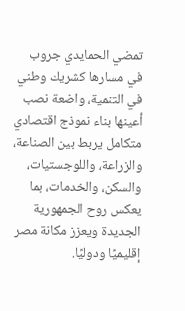تمضي الحمايدي جروب في مسارها كشريك وطني في التنمية، واضعة نصب أعينها بناء نموذج اقتصادي متكامل يربط بين الصناعة، والزراعة، واللوجستيات، والسكن، والخدمات، بما يعكس روح الجمهورية الجديدة ويعزز مكانة مصر إقليميًا ودوليًا.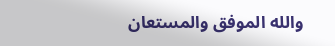والله الموفق والمستعان